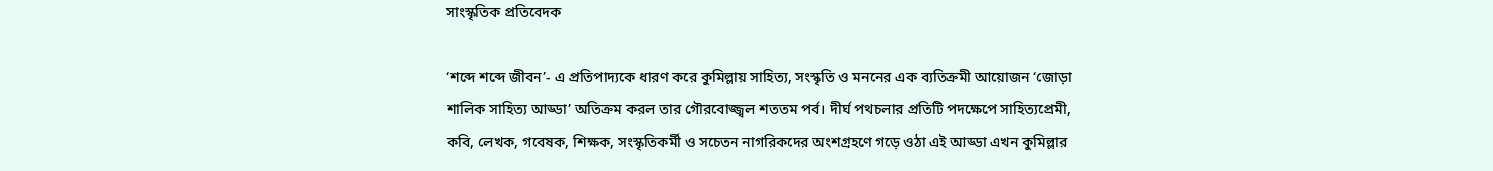সাংস্কৃতিক প্রতিবেদক

‘শব্দে শব্দে জীবন’- এ প্রতিপাদ্যকে ধারণ করে কুমিল্লায় সাহিত্য, সংস্কৃতি ও মননের এক ব্যতিক্রমী আয়োজন ‘জোড়া শালিক সাহিত্য আড্ডা’ অতিক্রম করল তার গৌরবোজ্জ্বল শততম পর্ব। দীর্ঘ পথচলার প্রতিটি পদক্ষেপে সাহিত্যপ্রেমী, কবি, লেখক, গবেষক, শিক্ষক, সংস্কৃতিকর্মী ও সচেতন নাগরিকদের অংশগ্রহণে গড়ে ওঠা এই আড্ডা এখন কুমিল্লার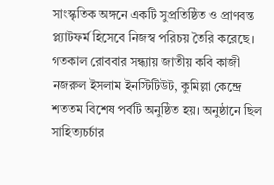সাংস্কৃতিক অঙ্গনে একটি সুপ্রতিষ্ঠিত ও প্রাণবন্ত প্ল্যাটফর্ম হিসেবে নিজস্ব পরিচয় তৈরি করেছে।
গতকাল রোববার সন্ধ্যায় জাতীয় কবি কাজী নজরুল ইসলাম ইনস্টিটিউট, কুমিল্লা কেন্দ্রে শততম বিশেষ পর্বটি অনুষ্ঠিত হয়। অনুষ্ঠানে ছিল সাহিত্যচর্চার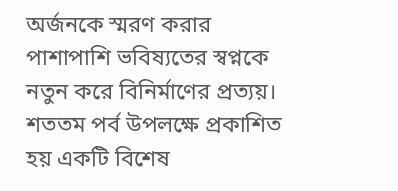অর্জনকে স্মরণ করার পাশাপাশি ভবিষ্যতের স্বপ্নকে নতুন করে বিনির্মাণের প্রত্যয়।
শততম পর্ব উপলক্ষে প্রকাশিত হয় একটি বিশেষ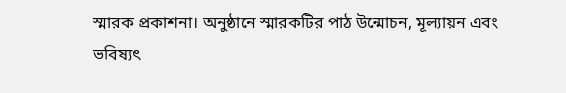স্মারক প্রকাশনা। অনুষ্ঠানে স্মারকটির পাঠ উন্মোচন, মূল্যায়ন এবং ভবিষ্যৎ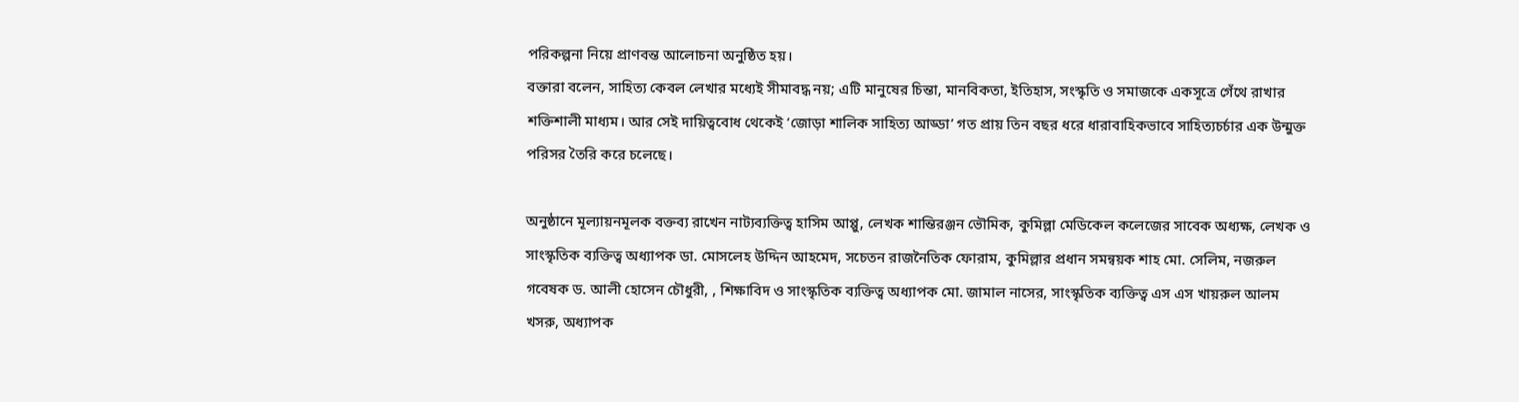পরিকল্পনা নিয়ে প্রাণবন্ত আলোচনা অনুষ্ঠিত হয়।
বক্তারা বলেন, সাহিত্য কেবল লেখার মধ্যেই সীমাবদ্ধ নয়; এটি মানুষের চিন্তা, মানবিকতা, ইতিহাস, সংস্কৃতি ও সমাজকে একসূত্রে গেঁথে রাখার শক্তিশালী মাধ্যম। আর সেই দায়িত্ববোধ থেকেই ‘জোড়া শালিক সাহিত্য আড্ডা’ গত প্রায় তিন বছর ধরে ধারাবাহিকভাবে সাহিত্যচর্চার এক উন্মুক্ত পরিসর তৈরি করে চলেছে।

অনুষ্ঠানে মূল্যায়নমূলক বক্তব্য রাখেন নাট্যব্যক্তিত্ব হাসিম আপ্পু, লেখক শান্তিরঞ্জন ভৌমিক, কুমিল্লা মেডিকেল কলেজের সাবেক অধ্যক্ষ, লেখক ও সাংস্কৃতিক ব্যক্তিত্ব অধ্যাপক ডা. মোসলেহ উদ্দিন আহমেদ, সচেতন রাজনৈতিক ফোরাম, কুমিল্লার প্রধান সমন্বয়ক শাহ মো. সেলিম, নজরুল গবেষক ড. আলী হোসেন চৌধুরী, , শিক্ষাবিদ ও সাংস্কৃতিক ব্যক্তিত্ব অধ্যাপক মো. জামাল নাসের, সাংস্কৃতিক ব্যক্তিত্ব এস এস খায়রুল আলম খসরু, অধ্যাপক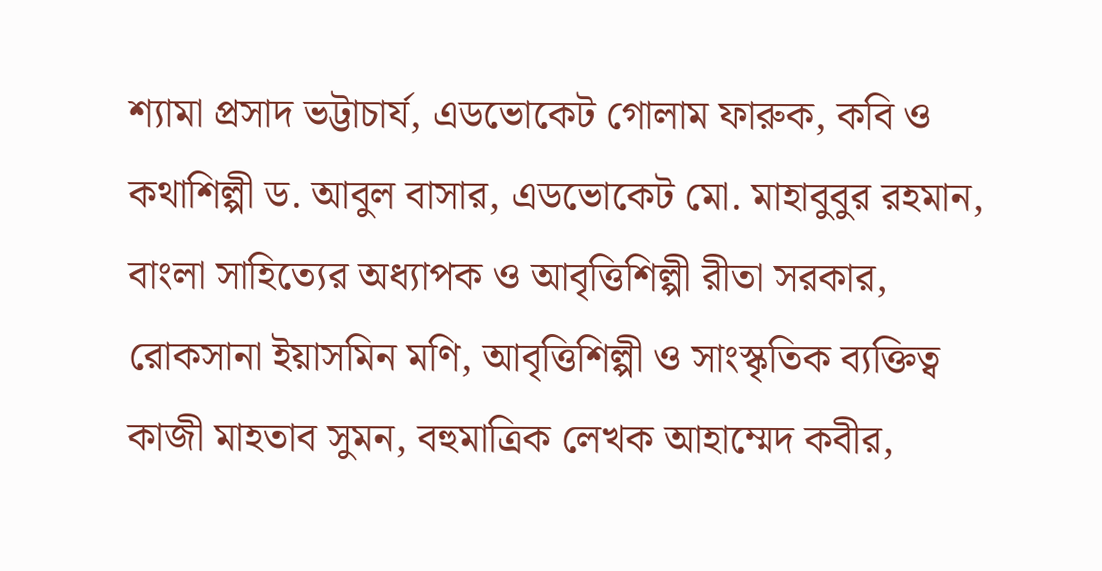শ্যামা প্রসাদ ভট্টাচার্য, এডভোকেট গোলাম ফারুক, কবি ও কথাশিল্পী ড. আবুল বাসার, এডভোকেট মো. মাহাবুবুর রহমান, বাংলা সাহিত্যের অধ্যাপক ও আবৃত্তিশিল্পী রীতা সরকার, রোকসানা ইয়াসমিন মণি, আবৃত্তিশিল্পী ও সাংস্কৃতিক ব্যক্তিত্ব কাজী মাহতাব সুমন, বহুমাত্রিক লেখক আহাম্মেদ কবীর,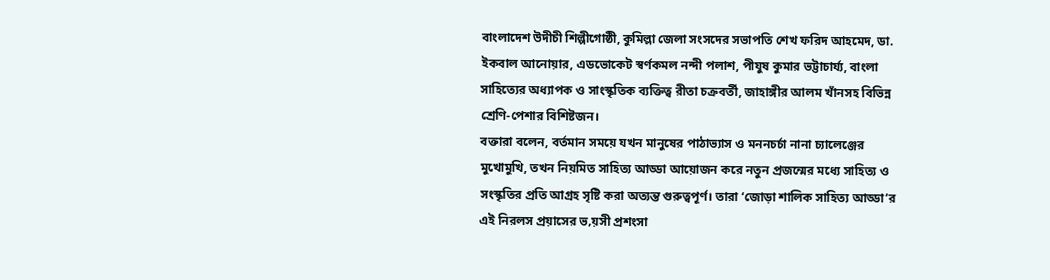বাংলাদেশ উদীচী শিল্পীগোষ্ঠী, কুমিল্লা জেলা সংসদের সভাপতি শেখ ফরিদ আহমেদ, ডা. ইকবাল আনোয়ার, এডভোকেট স্বর্ণকমল নন্দী পলাশ, পীযুষ কুমার ভট্টাচার্য্য, বাংলা সাহিত্যের অধ্যাপক ও সাংস্কৃতিক ব্যক্তিত্ব রীতা চক্রবর্তী, জাহাঙ্গীর আলম খাঁনসহ বিভিন্ন শ্রেণি-পেশার বিশিষ্টজন।
বক্তারা বলেন, বর্তমান সময়ে যখন মানুষের পাঠাভ্যাস ও মননচর্চা নানা চ্যালেঞ্জের মুখোমুখি, তখন নিয়মিত সাহিত্য আড্ডা আয়োজন করে নতুন প্রজন্মের মধ্যে সাহিত্য ও সংস্কৃতির প্রতি আগ্রহ সৃষ্টি করা অত্যন্ত গুরুত্বপূর্ণ। তারা ‘জোড়া শালিক সাহিত্য আড্ডা’র এই নিরলস প্রয়াসের ভ‚য়সী প্রশংসা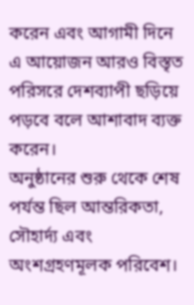করেন এবং আগামী দিনে এ আয়োজন আরও বিস্তৃত পরিসরে দেশব্যাপী ছড়িয়ে পড়বে বলে আশাবাদ ব্যক্ত করেন।
অনুষ্ঠানের শুরু থেকে শেষ পর্যন্ত ছিল আন্তরিকতা, সৌহার্দ্য এবং অংশগ্রহণমূলক পরিবেশ।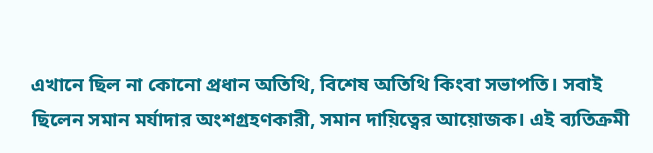এখানে ছিল না কোনো প্রধান অতিথি, বিশেষ অতিথি কিংবা সভাপতি। সবাই ছিলেন সমান মর্যাদার অংশগ্রহণকারী, সমান দায়িত্বের আয়োজক। এই ব্যতিক্রমী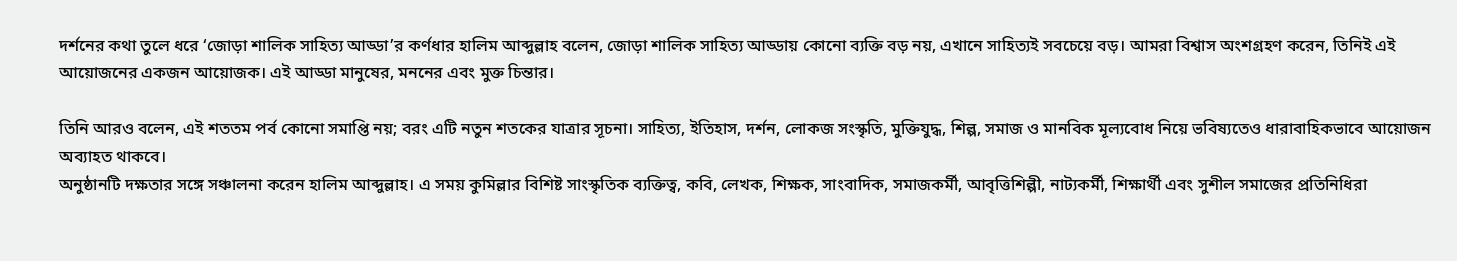দর্শনের কথা তুলে ধরে ‘জোড়া শালিক সাহিত্য আড্ডা’র কর্ণধার হালিম আব্দুল্লাহ বলেন, জোড়া শালিক সাহিত্য আড্ডায় কোনো ব্যক্তি বড় নয়, এখানে সাহিত্যই সবচেয়ে বড়। আমরা বিশ্বাস অংশগ্রহণ করেন, তিনিই এই আয়োজনের একজন আয়োজক। এই আড্ডা মানুষের, মননের এবং মুক্ত চিন্তার।

তিনি আরও বলেন, এই শততম পর্ব কোনো সমাপ্তি নয়; বরং এটি নতুন শতকের যাত্রার সূচনা। সাহিত্য, ইতিহাস, দর্শন, লোকজ সংস্কৃতি, মুক্তিযুদ্ধ, শিল্প, সমাজ ও মানবিক মূল্যবোধ নিয়ে ভবিষ্যতেও ধারাবাহিকভাবে আয়োজন অব্যাহত থাকবে।
অনুষ্ঠানটি দক্ষতার সঙ্গে সঞ্চালনা করেন হালিম আব্দুল্লাহ। এ সময় কুমিল্লার বিশিষ্ট সাংস্কৃতিক ব্যক্তিত্ব, কবি, লেখক, শিক্ষক, সাংবাদিক, সমাজকর্মী, আবৃত্তিশিল্পী, নাট্যকর্মী, শিক্ষার্থী এবং সুশীল সমাজের প্রতিনিধিরা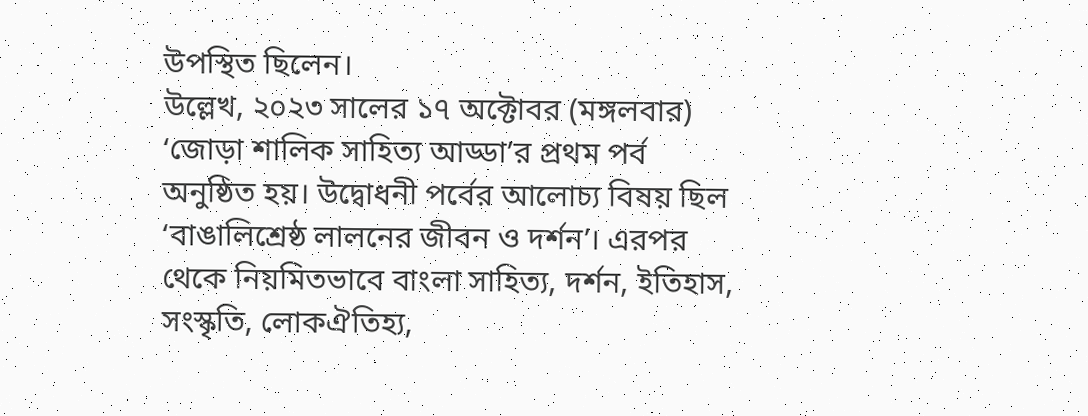উপস্থিত ছিলেন।
উল্লেখ, ২০২৩ সালের ১৭ অক্টোবর (মঙ্গলবার) ‘জোড়া শালিক সাহিত্য আড্ডা’র প্রথম পর্ব অনুষ্ঠিত হয়। উদ্বোধনী পর্বের আলোচ্য বিষয় ছিল ‘বাঙালিশ্রেষ্ঠ লালনের জীবন ও দর্শন’। এরপর থেকে নিয়মিতভাবে বাংলা সাহিত্য, দর্শন, ইতিহাস, সংস্কৃতি, লোকঐতিহ্য,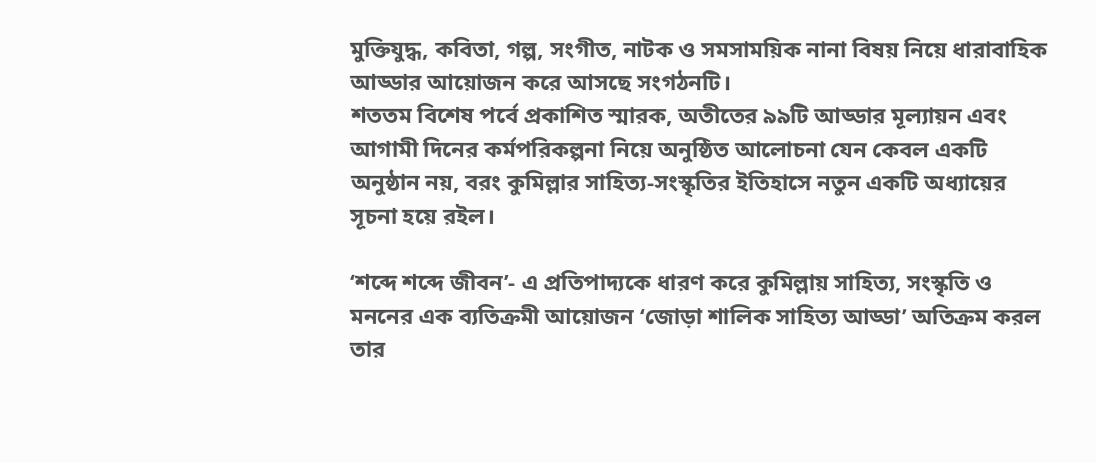মুক্তিযুদ্ধ, কবিতা, গল্প, সংগীত, নাটক ও সমসাময়িক নানা বিষয় নিয়ে ধারাবাহিক আড্ডার আয়োজন করে আসছে সংগঠনটি।
শততম বিশেষ পর্বে প্রকাশিত স্মারক, অতীতের ৯৯টি আড্ডার মূল্যায়ন এবং আগামী দিনের কর্মপরিকল্পনা নিয়ে অনুষ্ঠিত আলোচনা যেন কেবল একটি অনুষ্ঠান নয়, বরং কুমিল্লার সাহিত্য-সংস্কৃতির ইতিহাসে নতুন একটি অধ্যায়ের সূচনা হয়ে রইল।

‘শব্দে শব্দে জীবন’- এ প্রতিপাদ্যকে ধারণ করে কুমিল্লায় সাহিত্য, সংস্কৃতি ও মননের এক ব্যতিক্রমী আয়োজন ‘জোড়া শালিক সাহিত্য আড্ডা’ অতিক্রম করল তার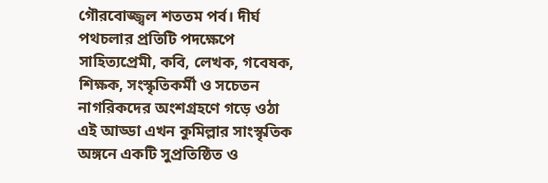গৌরবোজ্জ্বল শততম পর্ব। দীর্ঘ পথচলার প্রতিটি পদক্ষেপে সাহিত্যপ্রেমী, কবি, লেখক, গবেষক, শিক্ষক, সংস্কৃতিকর্মী ও সচেতন নাগরিকদের অংশগ্রহণে গড়ে ওঠা এই আড্ডা এখন কুমিল্লার সাংস্কৃতিক অঙ্গনে একটি সুপ্রতিষ্ঠিত ও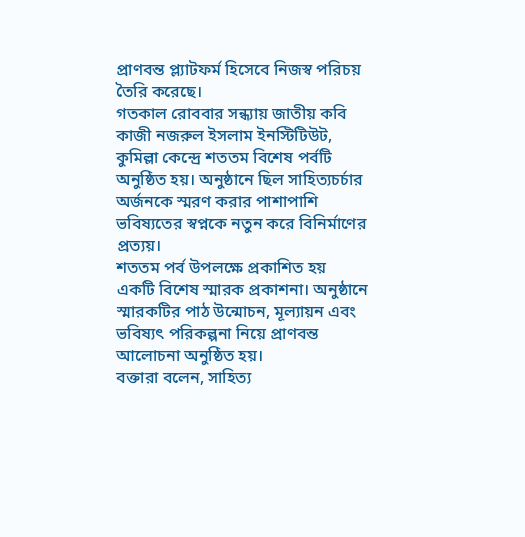প্রাণবন্ত প্ল্যাটফর্ম হিসেবে নিজস্ব পরিচয় তৈরি করেছে।
গতকাল রোববার সন্ধ্যায় জাতীয় কবি কাজী নজরুল ইসলাম ইনস্টিটিউট, কুমিল্লা কেন্দ্রে শততম বিশেষ পর্বটি অনুষ্ঠিত হয়। অনুষ্ঠানে ছিল সাহিত্যচর্চার অর্জনকে স্মরণ করার পাশাপাশি ভবিষ্যতের স্বপ্নকে নতুন করে বিনির্মাণের প্রত্যয়।
শততম পর্ব উপলক্ষে প্রকাশিত হয় একটি বিশেষ স্মারক প্রকাশনা। অনুষ্ঠানে স্মারকটির পাঠ উন্মোচন, মূল্যায়ন এবং ভবিষ্যৎ পরিকল্পনা নিয়ে প্রাণবন্ত আলোচনা অনুষ্ঠিত হয়।
বক্তারা বলেন, সাহিত্য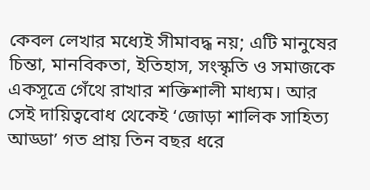কেবল লেখার মধ্যেই সীমাবদ্ধ নয়; এটি মানুষের চিন্তা, মানবিকতা, ইতিহাস, সংস্কৃতি ও সমাজকে একসূত্রে গেঁথে রাখার শক্তিশালী মাধ্যম। আর সেই দায়িত্ববোধ থেকেই ‘জোড়া শালিক সাহিত্য আড্ডা’ গত প্রায় তিন বছর ধরে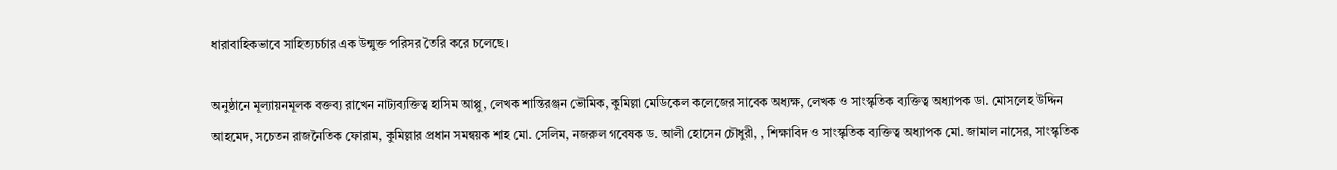ধারাবাহিকভাবে সাহিত্যচর্চার এক উন্মুক্ত পরিসর তৈরি করে চলেছে।

অনুষ্ঠানে মূল্যায়নমূলক বক্তব্য রাখেন নাট্যব্যক্তিত্ব হাসিম আপ্পু, লেখক শান্তিরঞ্জন ভৌমিক, কুমিল্লা মেডিকেল কলেজের সাবেক অধ্যক্ষ, লেখক ও সাংস্কৃতিক ব্যক্তিত্ব অধ্যাপক ডা. মোসলেহ উদ্দিন আহমেদ, সচেতন রাজনৈতিক ফোরাম, কুমিল্লার প্রধান সমন্বয়ক শাহ মো. সেলিম, নজরুল গবেষক ড. আলী হোসেন চৌধুরী, , শিক্ষাবিদ ও সাংস্কৃতিক ব্যক্তিত্ব অধ্যাপক মো. জামাল নাসের, সাংস্কৃতিক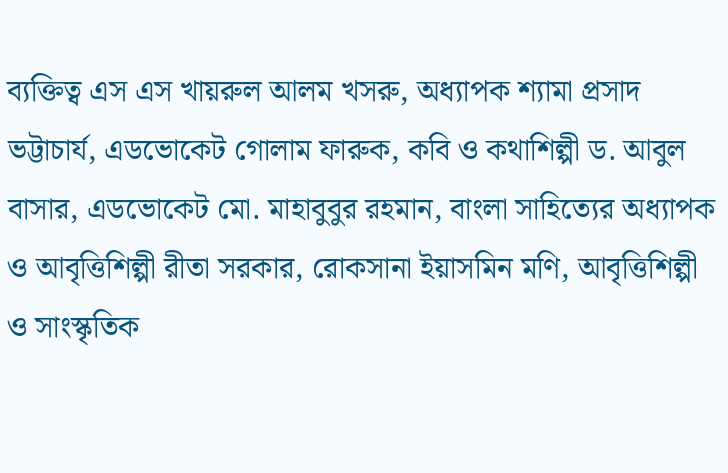ব্যক্তিত্ব এস এস খায়রুল আলম খসরু, অধ্যাপক শ্যামা প্রসাদ ভট্টাচার্য, এডভোকেট গোলাম ফারুক, কবি ও কথাশিল্পী ড. আবুল বাসার, এডভোকেট মো. মাহাবুবুর রহমান, বাংলা সাহিত্যের অধ্যাপক ও আবৃত্তিশিল্পী রীতা সরকার, রোকসানা ইয়াসমিন মণি, আবৃত্তিশিল্পী ও সাংস্কৃতিক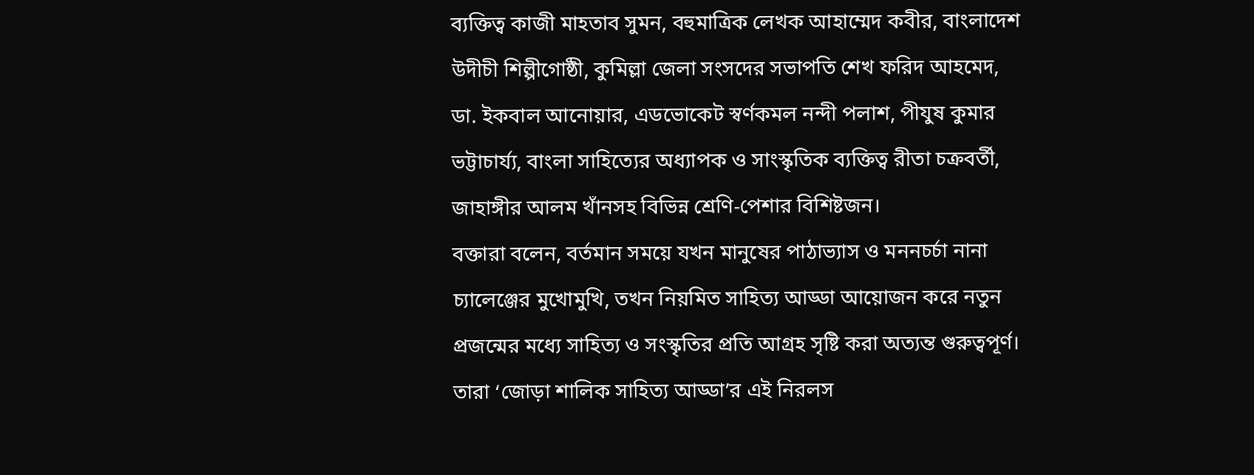ব্যক্তিত্ব কাজী মাহতাব সুমন, বহুমাত্রিক লেখক আহাম্মেদ কবীর, বাংলাদেশ উদীচী শিল্পীগোষ্ঠী, কুমিল্লা জেলা সংসদের সভাপতি শেখ ফরিদ আহমেদ, ডা. ইকবাল আনোয়ার, এডভোকেট স্বর্ণকমল নন্দী পলাশ, পীযুষ কুমার ভট্টাচার্য্য, বাংলা সাহিত্যের অধ্যাপক ও সাংস্কৃতিক ব্যক্তিত্ব রীতা চক্রবর্তী, জাহাঙ্গীর আলম খাঁনসহ বিভিন্ন শ্রেণি-পেশার বিশিষ্টজন।
বক্তারা বলেন, বর্তমান সময়ে যখন মানুষের পাঠাভ্যাস ও মননচর্চা নানা চ্যালেঞ্জের মুখোমুখি, তখন নিয়মিত সাহিত্য আড্ডা আয়োজন করে নতুন প্রজন্মের মধ্যে সাহিত্য ও সংস্কৃতির প্রতি আগ্রহ সৃষ্টি করা অত্যন্ত গুরুত্বপূর্ণ। তারা ‘জোড়া শালিক সাহিত্য আড্ডা’র এই নিরলস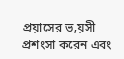প্রয়াসের ভ‚য়সী প্রশংসা করেন এবং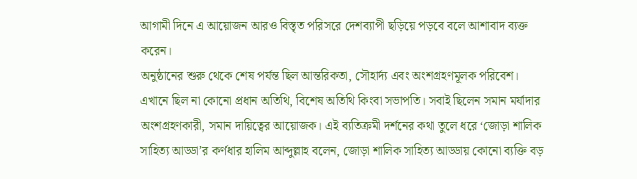আগামী দিনে এ আয়োজন আরও বিস্তৃত পরিসরে দেশব্যাপী ছড়িয়ে পড়বে বলে আশাবাদ ব্যক্ত করেন।
অনুষ্ঠানের শুরু থেকে শেষ পর্যন্ত ছিল আন্তরিকতা, সৌহার্দ্য এবং অংশগ্রহণমূলক পরিবেশ। এখানে ছিল না কোনো প্রধান অতিথি, বিশেষ অতিথি কিংবা সভাপতি। সবাই ছিলেন সমান মর্যাদার অংশগ্রহণকারী, সমান দায়িত্বের আয়োজক। এই ব্যতিক্রমী দর্শনের কথা তুলে ধরে ‘জোড়া শালিক সাহিত্য আড্ডা’র কর্ণধার হালিম আব্দুল্লাহ বলেন, জোড়া শালিক সাহিত্য আড্ডায় কোনো ব্যক্তি বড়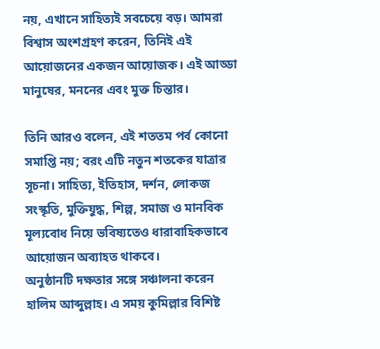নয়, এখানে সাহিত্যই সবচেয়ে বড়। আমরা বিশ্বাস অংশগ্রহণ করেন, তিনিই এই আয়োজনের একজন আয়োজক। এই আড্ডা মানুষের, মননের এবং মুক্ত চিন্তার।

তিনি আরও বলেন, এই শততম পর্ব কোনো সমাপ্তি নয়; বরং এটি নতুন শতকের যাত্রার সূচনা। সাহিত্য, ইতিহাস, দর্শন, লোকজ সংস্কৃতি, মুক্তিযুদ্ধ, শিল্প, সমাজ ও মানবিক মূল্যবোধ নিয়ে ভবিষ্যতেও ধারাবাহিকভাবে আয়োজন অব্যাহত থাকবে।
অনুষ্ঠানটি দক্ষতার সঙ্গে সঞ্চালনা করেন হালিম আব্দুল্লাহ। এ সময় কুমিল্লার বিশিষ্ট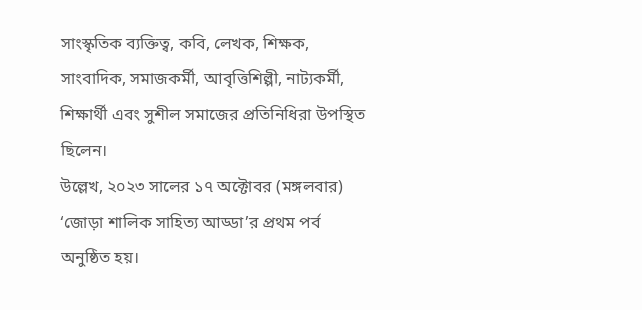সাংস্কৃতিক ব্যক্তিত্ব, কবি, লেখক, শিক্ষক, সাংবাদিক, সমাজকর্মী, আবৃত্তিশিল্পী, নাট্যকর্মী, শিক্ষার্থী এবং সুশীল সমাজের প্রতিনিধিরা উপস্থিত ছিলেন।
উল্লেখ, ২০২৩ সালের ১৭ অক্টোবর (মঙ্গলবার) ‘জোড়া শালিক সাহিত্য আড্ডা’র প্রথম পর্ব অনুষ্ঠিত হয়।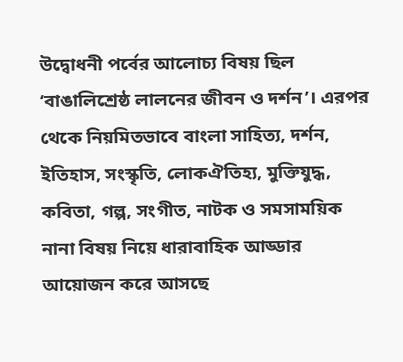উদ্বোধনী পর্বের আলোচ্য বিষয় ছিল ‘বাঙালিশ্রেষ্ঠ লালনের জীবন ও দর্শন’। এরপর থেকে নিয়মিতভাবে বাংলা সাহিত্য, দর্শন, ইতিহাস, সংস্কৃতি, লোকঐতিহ্য, মুক্তিযুদ্ধ, কবিতা, গল্প, সংগীত, নাটক ও সমসাময়িক নানা বিষয় নিয়ে ধারাবাহিক আড্ডার আয়োজন করে আসছে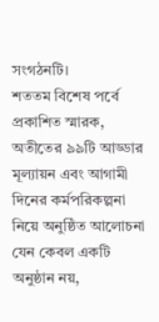সংগঠনটি।
শততম বিশেষ পর্বে প্রকাশিত স্মারক, অতীতের ৯৯টি আড্ডার মূল্যায়ন এবং আগামী দিনের কর্মপরিকল্পনা নিয়ে অনুষ্ঠিত আলোচনা যেন কেবল একটি অনুষ্ঠান নয়,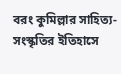বরং কুমিল্লার সাহিত্য-সংস্কৃতির ইতিহাসে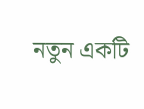নতুন একটি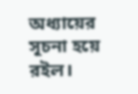অধ্যায়ের সূচনা হয়ে রইল।